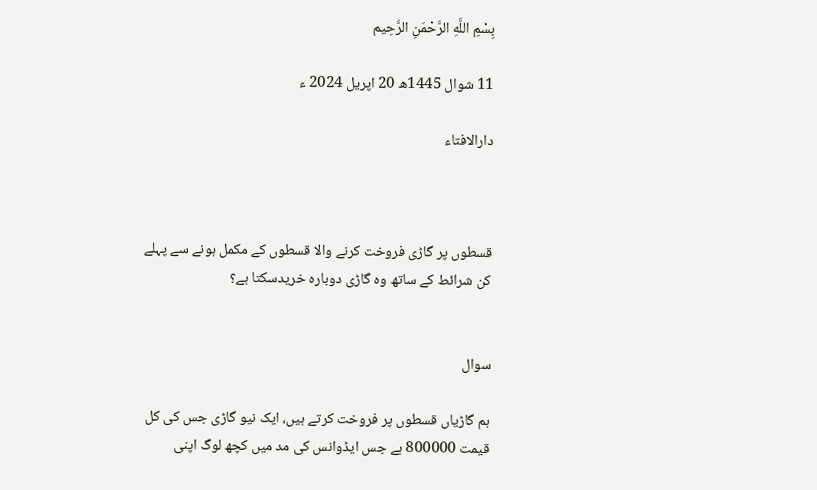بِسْمِ اللَّهِ الرَّحْمَنِ الرَّحِيم

11 شوال 1445ھ 20 اپریل 2024 ء

دارالافتاء



قسطوں پر گاڑی فروخت کرنے والا قسطوں کے مکمل ہونے سے پہلے کن شرائط کے ساتھ وہ گاڑی دوبارہ خریدسکتا ہے؟


سوال

ہم گاڑیاں قسطوں پر فروخت کرتے ہیں، ایک نیو گاڑی جس کی کل قیمت 800000 ہے جس ایڈوانس کی مد میں کچھ لوگ اپنی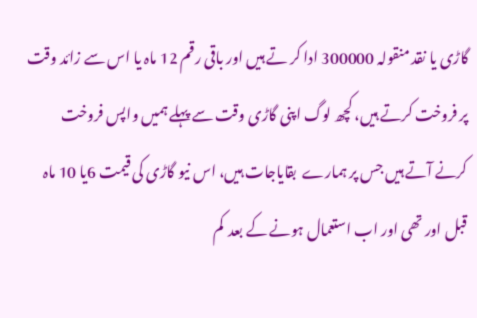گاڑی یا نقد منقولہ 300000 ادا کر تے ہیں اور باقی رقم 12 ماہ یا اس سے زائد وقت پر فروخت کرتے ہیں، کچھ لوگ اپنی گاڑی وقت سے پہلے ہمیں واپس فروخت کرنے آتے ہیں جس پر ہمارے  بقایاجات ہیں، اس نیو گاڑی کی قیمت 6یا 10 ماہ قبل اور تھی اور اب استعمال ہونے کے بعد  کم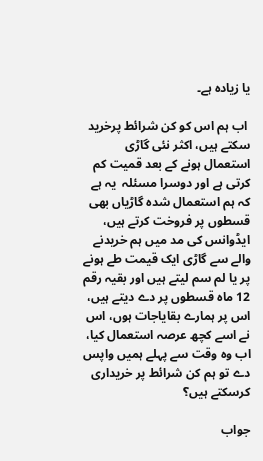یا زیادہ ہے۔

 اب ہم اس کو کن شرائط پرخرید سکتے ہیں، اکثر نئی گاڑی استعمال ہونے کے بعد قمیت کم کرتی ہے اور دوسرا مسئلہ  یہ ہے کہ ہم استعمال شدہ گاڑیاں بھی قسطوں پر فروخت کرتے ہیں، ایڈوانس کی مد میں ہم خریدنے والے سے گاڑی ایک قیمت طے ہونے پر یا لم سم لیتے ہیں اور بقیہ رقم 12 ماہ قسطوں پر دے دیتے ہیں، اس پر ہمارے بقایاجات ہوں، اس نے اسے کچھ عرصہ استعمال کیا، اب وہ وقت سے پہلے ہمیں واپس دے تو ہم کن شرائط پر خریداری کرسکتے ہیں؟

جواب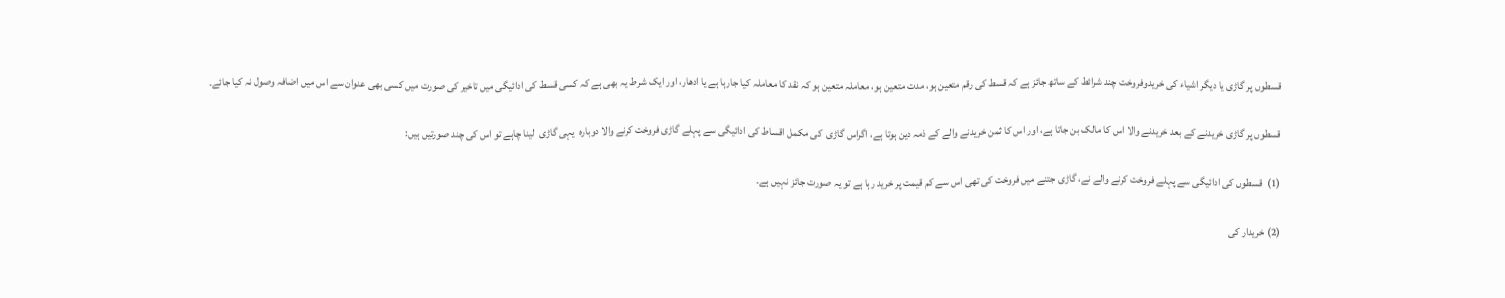قسطوں پر گاڑی یا دیگر اشیاء کی خریدوفروخت چند شرائط کے ساتھ جائز ہے کہ قسط کی رقم متعین ہو، مدت متعین ہو، معاملہ متعین ہو کہ نقد کا معاملہ کیا جارہا ہے یا ادھار، اور ایک شرط یہ بھی ہے کہ کسی قسط کی ادائیگی میں تاخیر کی صورت میں کسی بھی عنوان سے اس میں اضافہ وصول نہ کیا جائے۔

قسطوں پر گاڑی خریدنے کے بعد خریدنے والا اس کا مالک بن جاتا ہے، اور اس کا ثمن خریدنے والے کے ذمہ دین ہوتا ہے، اگراس گاڑی  کی مکمل اقساط کی ادائیگی سے پہلے گاڑی فروخت کرنے والا دوبارہ  یہی گاڑی  لینا چاہے تو اس کی چند صورتیں ہیں:

(1)  قسطوں کی ادائیگی سے پہلے فروخت کرنے والے نے، گاڑی جتنے میں فروخت کی تھی اس سے کم قیمت پر خرید رہا ہے تو یہ صورت جائز نہیں ہے۔

(2) خریدار کی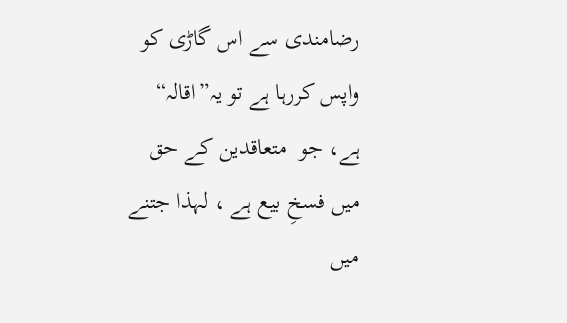رضامندی سے اس گاڑی کو واپس کررہا ہے تو یہ”اقالہ“ ہے، جو  متعاقدین کے حق میں فسخِ بیع ہے ، لہذا جتنے میں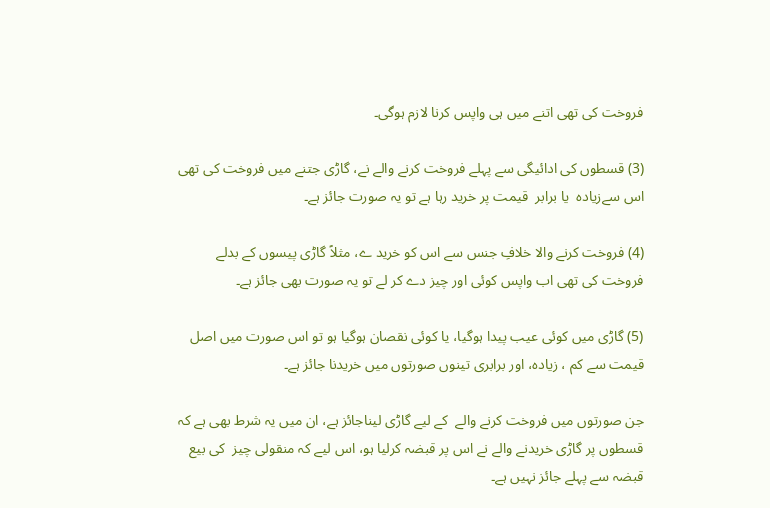فروخت کی تھی اتنے میں ہی واپس کرنا لازم ہوگی۔

(3) قسطوں کی ادائیگی سے پہلے فروخت کرنے والے نے، گاڑی جتنے میں فروخت کی تھی اس سےزیادہ  یا برابر  قیمت پر خرید رہا ہے تو یہ صورت جائز ہے۔

(4) فروخت کرنے والا خلافِ جنس سے اس کو خرید ے، مثلاً گاڑی پیسوں کے بدلے فروخت کی تھی اب واپس کوئی اور چیز دے کر لے تو یہ صورت بھی جائز ہے۔

(5) گاڑی میں کوئی عیب پیدا ہوگیا، یا کوئی نقصان ہوگیا ہو تو اس صورت میں اصل قیمت سے کم ، زیادہ، اور برابری تینوں صورتوں میں خریدنا جائز ہے۔

جن صورتوں میں فروخت کرنے والے  کے لیے گاڑی لیناجائز ہے، ان میں یہ شرط بھی ہے کہ قسطوں پر گاڑی خریدنے والے نے اس پر قبضہ کرلیا ہو، اس لیے کہ منقولی چیز  کی بیع قبضہ سے پہلے جائز نہیں ہے۔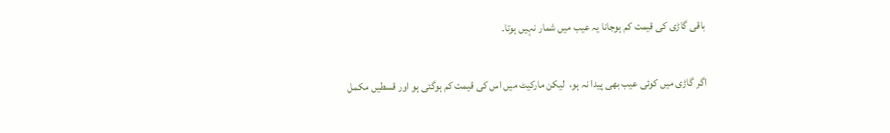باقی گاڑی کی قیمت کم ہوجانا یہ عیب میں شمار نہیں ہوتا۔

اگر گاڑی میں کوئی عیب بھی پیدا نہ ہو،  لیکن مارکیٹ میں اس کی قیمت کم ہوگئی ہو اور قسطیں مکمل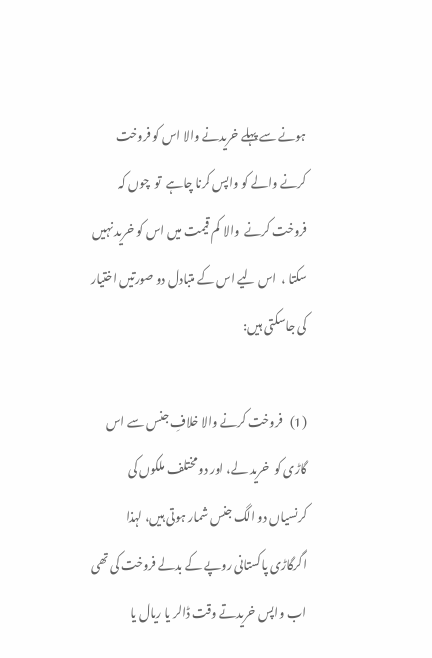ہونے سے پہلے خریدنے والا اس کو فروخت کرنے والے کو واپس کرنا چاہے  تو  چوں کہ فروخت کرنے  والا  کم قیمت میں اس کو خرید نہیں سکتا ،  اس لیے اس کے متبادل دو صورتیں اختیار کی جاسکتی ہیں:

(1)   فروخت کرنے والا خلافِ جنس سے اس گاڑی کو  خرید لے، اور دو مختلف ملکوں کی کرنسیاں دو الگ جنس شمار ہوتی ہیں، لہذا اگرگاڑی پاکستانی روپے کے بدلے فروخت کی تھی اب واپس خریدتے وقت ڈالر یا ریال یا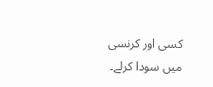کسی اور کرنسی میں سودا کرلے۔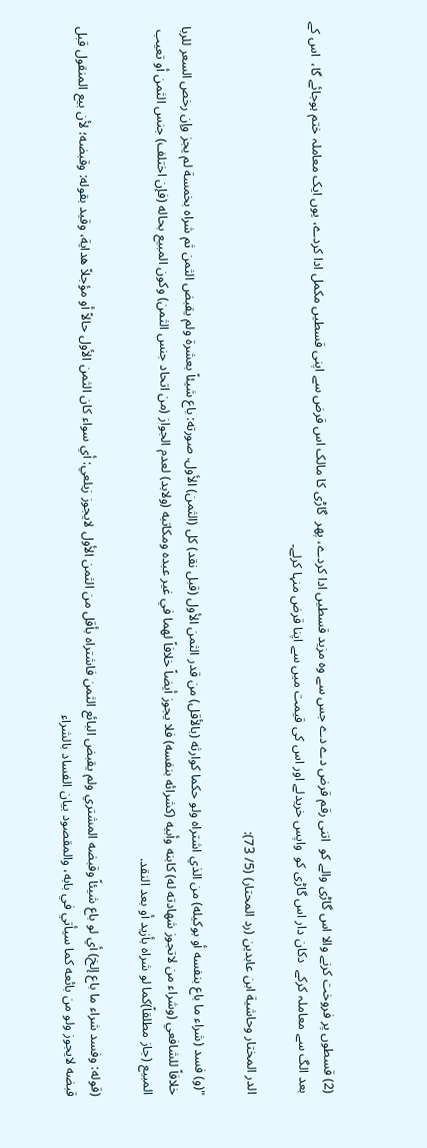(2) قسطوں پر فروخت کرنے والا اس گاڑی والے کو  اتنی رقم قرض دے دے جس سے وہ مزید قسطیں ادا کردے، پھر  گاڑی کا مالک اس قرض سے اپنی قسطیں مکمل ادا کردے، یوں ایک معاملہ ختم ہوجائے گا،  اس کے بعد الگ سے معاملہ کرکے  دکان دار اس گاڑی کو  واپس خریدلے اور اس کی قیمت میں سے اپنا قرض منہا کرلے۔

الدر المختار وحاشية ابن عابدين (رد المحتار) (5/ 73):

"(و) فسد (شراء ما باع بنفسه أو بوكيله) من الذي اشتراه ولو حكما كوارثه (بالأقل) من قدر الثمن الأول (قبل نقد) كل (الثمن) الأول. صورته: باع شيئاً بعشرة ولم يقبض الثمن ثم شراه بخمسة لم يجز وإن رخص السعر للربا خلافاً للشافعي (وشراء من لاتجوز شهادته له) كابنه وأبيه (كشرائه بنفسه) فلا يجوز أيضاً خلافاً لهما في غير عبده ومكاتبه (ولابد) لعدم الجواز (من اتحاد جنس الثمن) وكون المبيع بحاله (فإن اختلف) جنس الثمن أو تعيب المبيع (جاز مطلقاً)كما لو شراه بأزيد أو بعد النقد.

(قوله: وفسد شراء ما باع إلخ) أي لو باع شيئاً وقبضه المشتري ولم يقبض البائع الثمن فاشتراه بأقل من الثمن الأول لايجوز زيلعي: أي سواء كان الثمن الأول حالاً أو مؤجلاً هداية، وقيد بقوله: وقبضه؛ لأن بيع المنقول قبل قبضه لايجوز ولو من بائعه كما سيأتي في بابه، والمقصود بيان الفساد بالشراء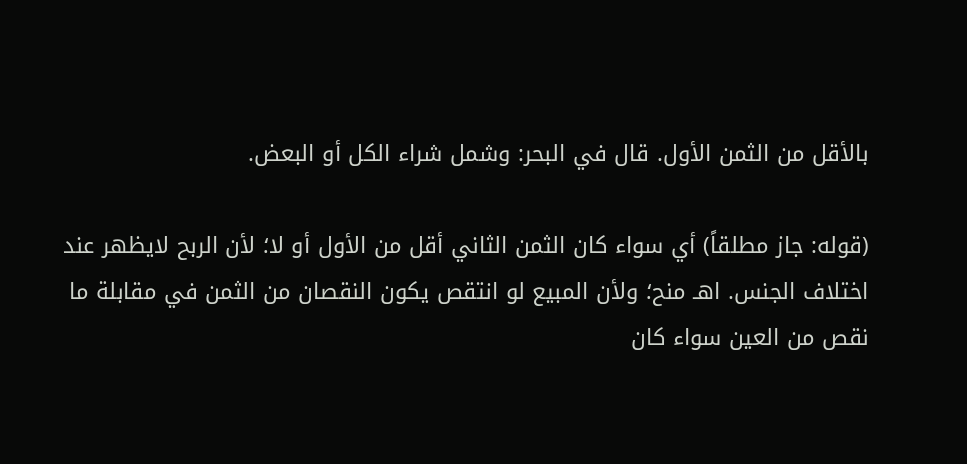بالأقل من الثمن الأول. قال في البحر: وشمل شراء الكل أو البعض.

(قوله: جاز مطلقاً) أي سواء كان الثمن الثاني أقل من الأول أو لا؛ لأن الربح لايظهر عند اختلاف الجنس. اهـ منح؛ ولأن المبيع لو انتقص يكون النقصان من الثمن في مقابلة ما نقص من العين سواء كان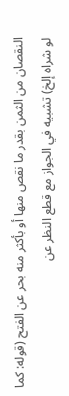النقصان من الثمن بقدر ما نقص منها أو بأكثر منه بحر عن الفتح (قوله: كما لو شراه إلخ) تشبيه في الجواز مع قطع النظر عن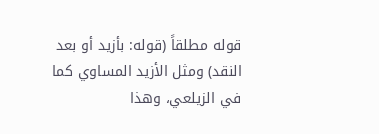قوله مطلقاً (قوله: بأزيد أو بعد النقد) ومثل الأزيد المساوي كما في الزيلعي، وهذا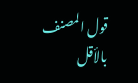قول المصنف بالأقل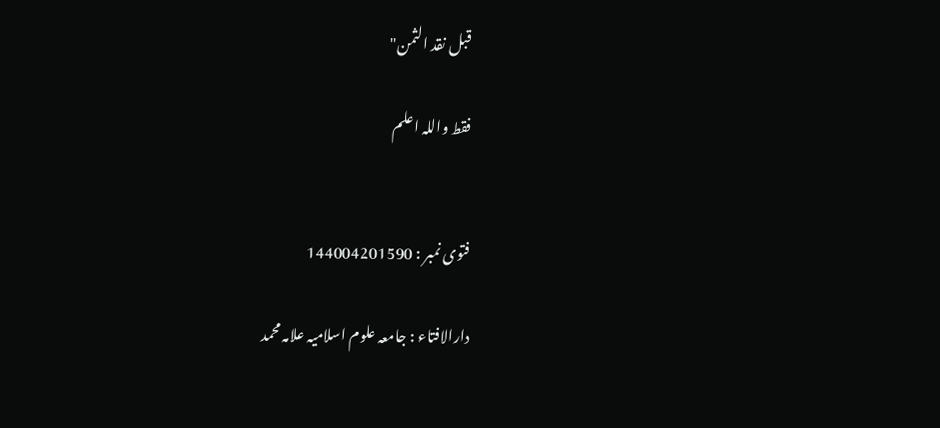قبل نقد الثمن"

فقط واللہ اعلم


فتوی نمبر : 144004201590

دارالافتاء : جامعہ علوم اسلامیہ علامہ محمد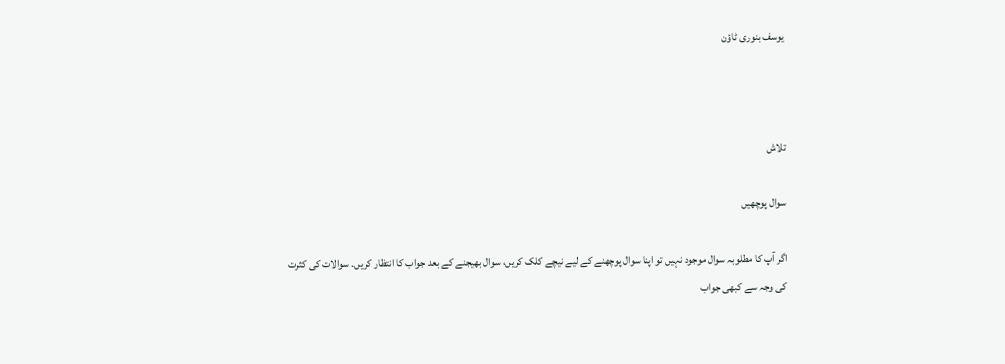یوسف بنوری ٹاؤن



تلاش

سوال پوچھیں

اگر آپ کا مطلوبہ سوال موجود نہیں تو اپنا سوال پوچھنے کے لیے نیچے کلک کریں، سوال بھیجنے کے بعد جواب کا انتظار کریں۔ سوالات کی کثرت کی وجہ سے کبھی جواب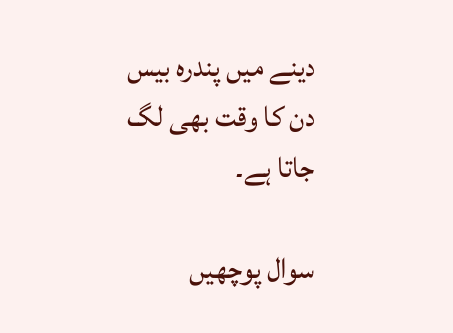دینے میں پندرہ بیس دن کا وقت بھی لگ جاتا ہے۔

سوال پوچھیں